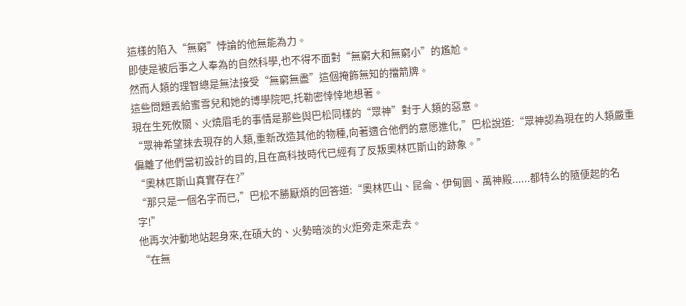這樣的陷入“無窮”悖論的他無能為力。
即使是被后事之人奉為的自然科學,也不得不面對“無窮大和無窮小”的尷尬。
然而人類的理智總是無法接受“無窮無盡”這個掩飾無知的擋箭牌。
這些問題丟給蜜雪兒和她的博學院吧,托勒密悻悻地想著。
現在生死攸關、火燒眉毛的事情是那些與巴松同樣的“眾神”對于人類的惡意。
“眾神希望抹去現存的人類,重新改造其他的物種,向著適合他們的意愿進化,”巴松說道:“眾神認為現在的人類嚴重偏離了他們當初設計的目的,且在高科技時代已經有了反叛奧林匹斯山的跡象。”
“奧林匹斯山真實存在?”
“那只是一個名字而已,”巴松不勝厭煩的回答道:“奧林匹山、昆侖、伊甸園、萬神殿......都特么的隨便起的名字!”
他再次沖動地站起身來,在碩大的、火勢暗淡的火炬旁走來走去。
“在無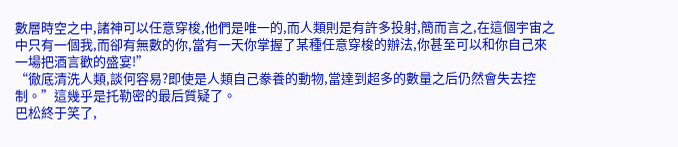數層時空之中,諸神可以任意穿梭,他們是唯一的,而人類則是有許多投射,簡而言之,在這個宇宙之中只有一個我,而卻有無數的你,當有一天你掌握了某種任意穿梭的辦法,你甚至可以和你自己來一場把酒言歡的盛宴!”
“徹底清洗人類,談何容易?即使是人類自己豢養的動物,當達到超多的數量之后仍然會失去控制。”這幾乎是托勒密的最后質疑了。
巴松終于笑了,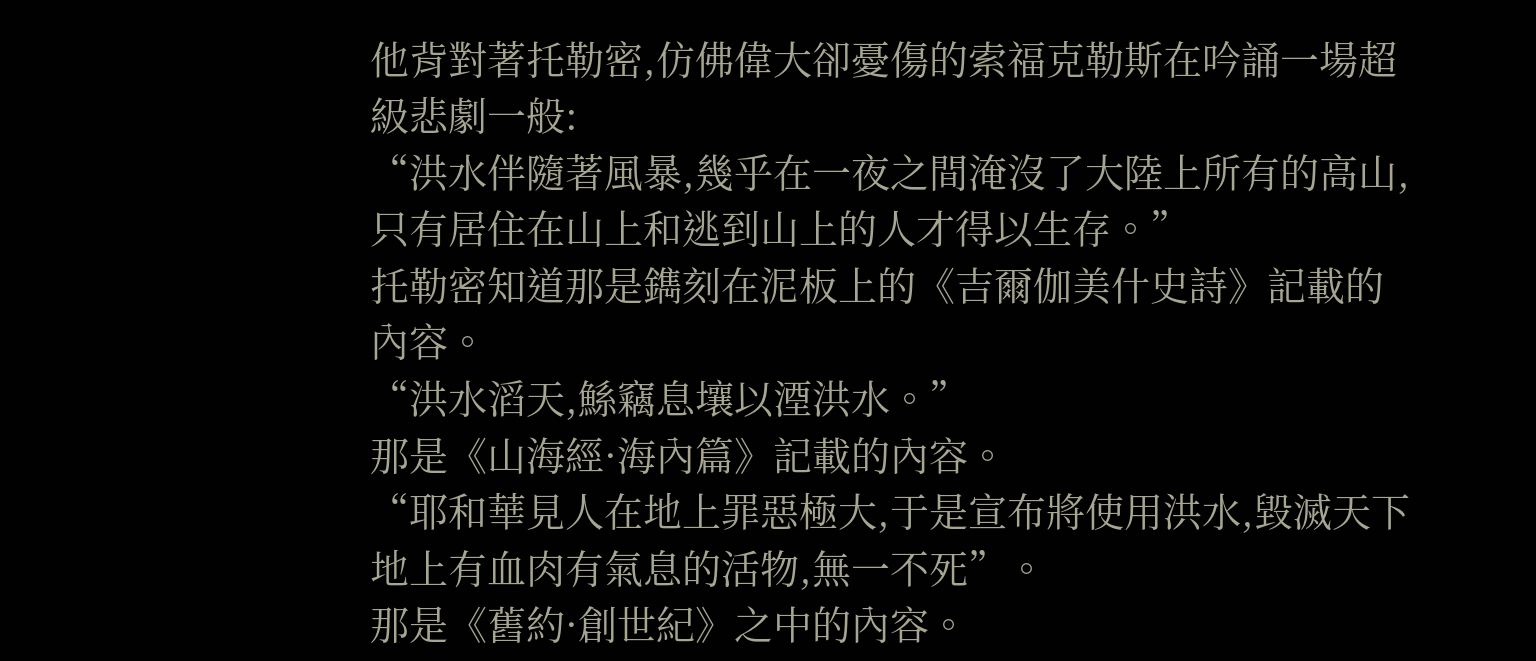他背對著托勒密,仿佛偉大卻憂傷的索福克勒斯在吟誦一場超級悲劇一般:
“洪水伴隨著風暴,幾乎在一夜之間淹沒了大陸上所有的高山,只有居住在山上和逃到山上的人才得以生存。”
托勒密知道那是鐫刻在泥板上的《吉爾伽美什史詩》記載的內容。
“洪水滔天,鯀竊息壤以湮洪水。”
那是《山海經·海內篇》記載的內容。
“耶和華見人在地上罪惡極大,于是宣布將使用洪水,毀滅天下地上有血肉有氣息的活物,無一不死”。
那是《舊約·創世紀》之中的內容。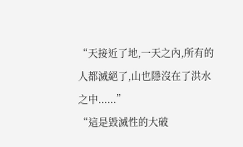“天接近了地,一天之內,所有的人都滅絕了,山也隱沒在了洪水之中......”
“這是毀滅性的大破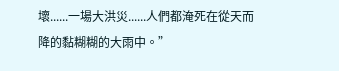壞......一場大洪災......人們都淹死在從天而降的黏糊糊的大雨中。”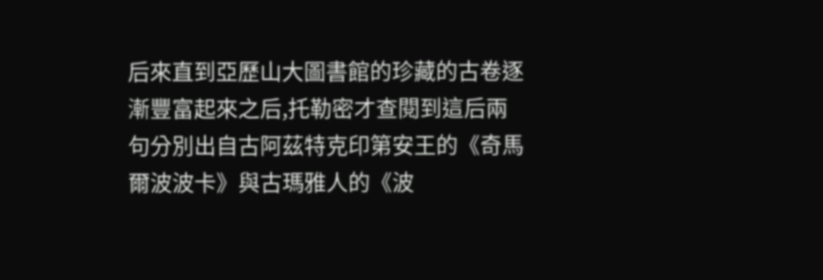后來直到亞歷山大圖書館的珍藏的古卷逐漸豐富起來之后,托勒密才查閱到這后兩句分別出自古阿茲特克印第安王的《奇馬爾波波卡》與古瑪雅人的《波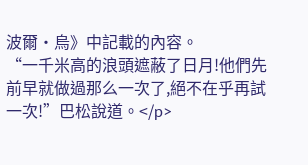波爾·烏》中記載的內容。
“一千米高的浪頭遮蔽了日月!他們先前早就做過那么一次了,絕不在乎再試一次!”巴松說道。</p>